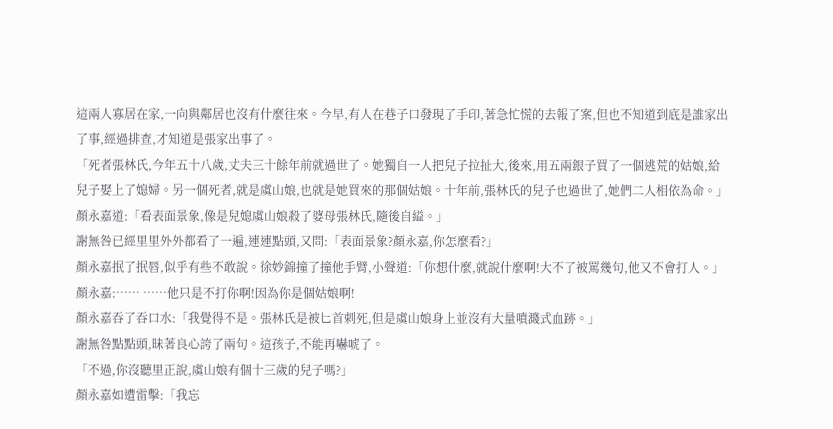這兩人寡居在家,一向與鄰居也沒有什麼往來。今早,有人在巷子口發現了手印,著急忙慌的去報了案,但也不知道到底是誰家出了事,經過排查,才知道是張家出事了。
「死者張林氏,今年五十八歲,丈夫三十餘年前就過世了。她獨自一人把兒子拉扯大,後來,用五兩銀子買了一個逃荒的姑娘,給兒子娶上了媳婦。另一個死者,就是虞山娘,也就是她買來的那個姑娘。十年前,張林氏的兒子也過世了,她們二人相依為命。」顏永嘉道:「看表面景象,像是兒媳虞山娘殺了婆母張林氏,隨後自縊。」
謝無咎已經里里外外都看了一遍,連連點頭,又問:「表面景象?顏永嘉,你怎麼看?」
顏永嘉抿了抿唇,似乎有些不敢說。徐妙錦撞了撞他手臂,小聲道:「你想什麼,就說什麼啊!大不了被罵幾句,他又不會打人。」
顏永嘉:…… ……他只是不打你啊!因為你是個姑娘啊!
顏永嘉吞了吞口水:「我覺得不是。張林氏是被匕首刺死,但是虞山娘身上並沒有大量噴濺式血跡。」
謝無咎點點頭,昧著良心誇了兩句。這孩子,不能再嚇唬了。
「不過,你沒聽里正說,虞山娘有個十三歲的兒子嗎?」
顏永嘉如遭雷擊:「我忘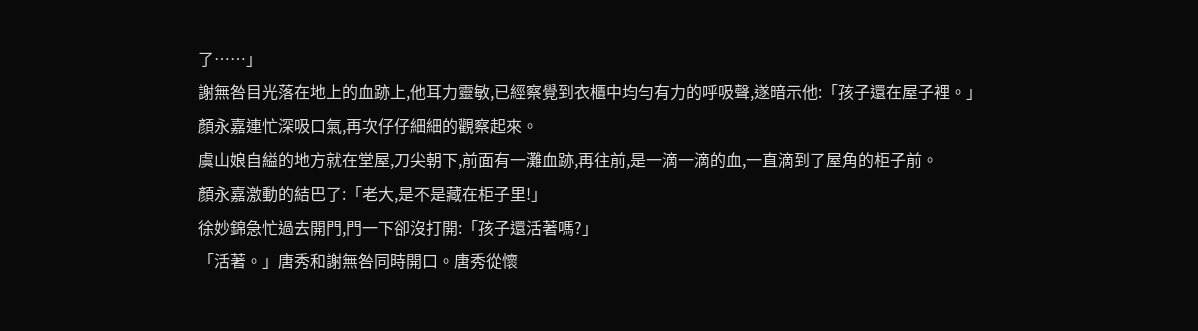了……」
謝無咎目光落在地上的血跡上,他耳力靈敏,已經察覺到衣櫃中均勻有力的呼吸聲,遂暗示他:「孩子還在屋子裡。」
顏永嘉連忙深吸口氣,再次仔仔細細的觀察起來。
虞山娘自縊的地方就在堂屋,刀尖朝下,前面有一灘血跡,再往前,是一滴一滴的血,一直滴到了屋角的柜子前。
顏永嘉激動的結巴了:「老大,是不是藏在柜子里!」
徐妙錦急忙過去開門,門一下卻沒打開:「孩子還活著嗎?」
「活著。」唐秀和謝無咎同時開口。唐秀從懷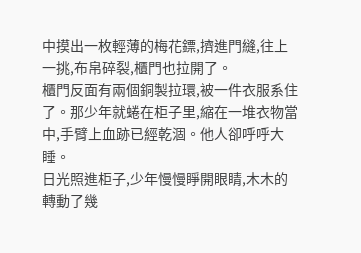中摸出一枚輕薄的梅花鏢,擠進門縫,往上一挑,布帛碎裂,櫃門也拉開了。
櫃門反面有兩個銅製拉環,被一件衣服系住了。那少年就蜷在柜子里,縮在一堆衣物當中,手臂上血跡已經乾涸。他人卻呼呼大睡。
日光照進柜子,少年慢慢睜開眼睛,木木的轉動了幾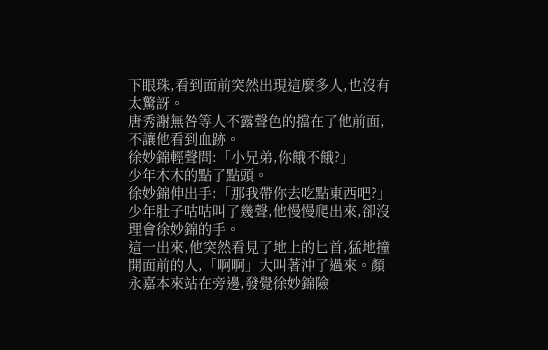下眼珠,看到面前突然出現這麼多人,也沒有太驚訝。
唐秀謝無咎等人不露聲色的擋在了他前面,不讓他看到血跡。
徐妙錦輕聲問:「小兄弟,你餓不餓?」
少年木木的點了點頭。
徐妙錦伸出手:「那我帶你去吃點東西吧?」
少年肚子咕咕叫了幾聲,他慢慢爬出來,卻沒理會徐妙錦的手。
這一出來,他突然看見了地上的匕首,猛地撞開面前的人,「啊啊」大叫著沖了過來。顏永嘉本來站在旁邊,發覺徐妙錦險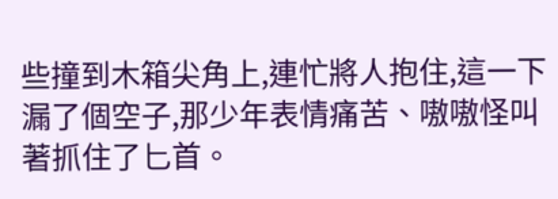些撞到木箱尖角上,連忙將人抱住,這一下漏了個空子,那少年表情痛苦、嗷嗷怪叫著抓住了匕首。